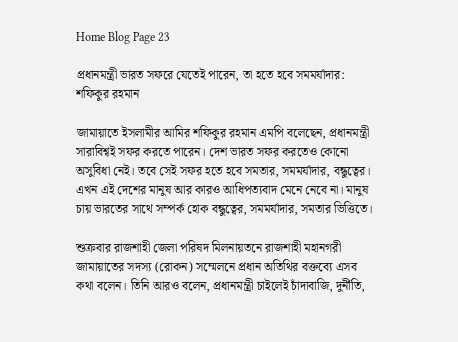Home Blog Page 23

প্রধানমন্ত্রী ভারত সফরে যেতেই পারেন, তা হতে হবে সমমর্যাদার: শফিকুর রহমান

জামায়াতে ইসলামীর আমির শফিকুর রহমান এমপি বলেছেন, প্রধানমন্ত্রী সারাবিশ্বই সফর করতে পারেন। দেশ ভারত সফর করতেও কোনো অসুবিধা নেই। তবে সেই সফর হতে হবে সমতার, সমমর্যাদার, বন্ধুত্বের। এখন এই দেশের মানুষ আর কারও আধিপত্যবাদ মেনে নেবে না। মানুষ চায় ভারতের সাথে সম্পর্ক হোক বন্ধুত্বের, সমমর্যাদার, সমতার ভিত্তিতে।

শুক্রবার রাজশাহী জেলা পরিষদ মিলনায়তনে রাজশাহী মহানগরী জামায়াতের সদস্য (রোকন) সম্মেলনে প্রধান অতিথির বক্তব্যে এসব কথা বলেন। তিনি আরও বলেন, প্রধানমন্ত্রী চাইলেই চাঁদাবাজি, দুর্নীতি,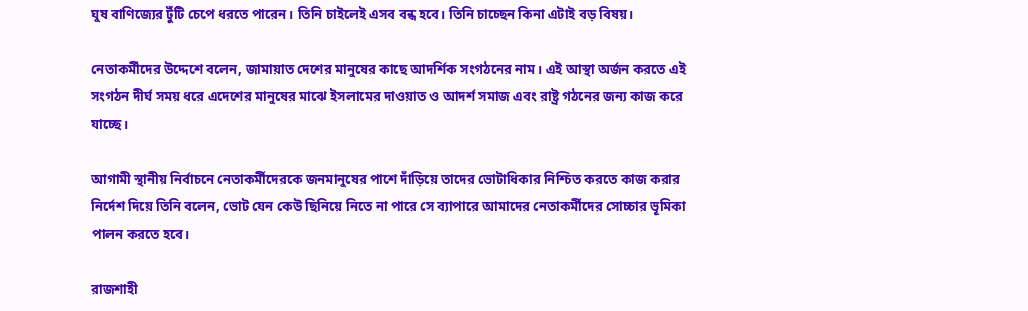ঘুষ বাণিজ্যের টুঁটি চেপে ধরতে পারেন। তিনি চাইলেই এসব বন্ধ হবে। তিনি চাচ্ছেন কিনা এটাই বড় বিষয়।

নেতাকর্মীদের উদ্দেশে বলেন, জামায়াত দেশের মানুষের কাছে আদর্শিক সংগঠনের নাম। এই আস্থা অর্জন করতে এই সংগঠন দীর্ঘ সময় ধরে এদেশের মানুষের মাঝে ইসলামের দাওয়াত ও আদর্শ সমাজ এবং রাষ্ট্র গঠনের জন্য কাজ করে যাচ্ছে।

আগামী স্থানীয় নির্বাচনে নেতাকর্মীদেরকে জনমানুষের পাশে দাঁড়িয়ে তাদের ভোটাধিকার নিশ্চিত করতে কাজ করার নির্দেশ দিয়ে তিনি বলেন, ভোট যেন কেউ ছিনিয়ে নিতে না পারে সে ব্যাপারে আমাদের নেতাকর্মীদের সোচ্চার ভূমিকা পালন করতে হবে।

রাজশাহী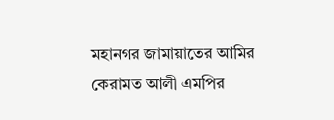মহানগর জামায়াতের আমির কেরামত আলী এমপির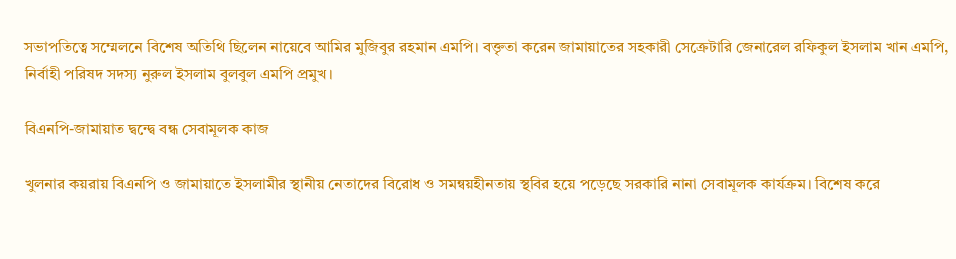সভাপতিত্বে সম্মেলনে বিশেষ অতিথি ছিলেন নায়েবে আমির মুজিবুর রহমান এমপি। বক্তৃতা করেন জামায়াতের সহকারী সেক্রেটারি জেনারেল রফিকুল ইসলাম খান এমপি, নির্বাহী পরিষদ সদস্য নুরুল ইসলাম বুলবুল এমপি প্রমুখ।

বিএনপি-জামায়াত দ্বন্দ্বে বন্ধ সেবামূলক কাজ

খুলনার কয়রায় বিএনপি ও জামায়াতে ইসলামীর স্থানীয় নেতাদের বিরোধ ও সমন্বয়হীনতায় স্থবির হয়ে পড়েছে সরকারি নানা সেবামূলক কার্যক্রম। বিশেষ করে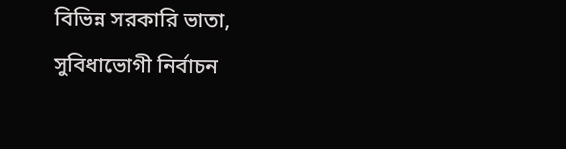বিভিন্ন সরকারি ভাতা, সুবিধাভোগী নির্বাচন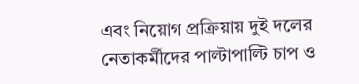এবং নিয়োগ প্রক্রিয়ায় দুই দলের নেতাকর্মীদের পাল্টাপাল্টি চাপ ও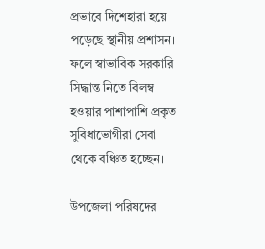প্রভাবে দিশেহারা হয়ে পড়েছে স্থানীয় প্রশাসন। ফলে স্বাভাবিক সরকারি সিদ্ধান্ত নিতে বিলম্ব হওয়ার পাশাপাশি প্রকৃত সুবিধাভোগীরা সেবা থেকে বঞ্চিত হচ্ছেন।

উপজেলা পরিষদের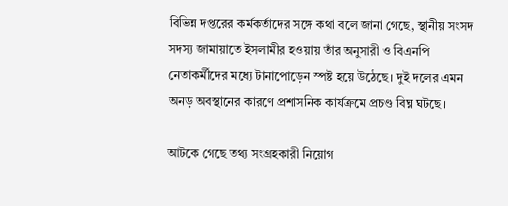বিভিন্ন দপ্তরের কর্মকর্তাদের সঙ্গে কথা বলে জানা গেছে, স্থানীয় সংসদ সদস্য জামায়াতে ইসলামীর হওয়ায় তাঁর অনুসারী ও বিএনপি নেতাকর্মীদের মধ্যে টানাপোড়েন স্পষ্ট হয়ে উঠেছে। দুই দলের এমন অনড় অবস্থানের কারণে প্রশাসনিক কার্যক্রমে প্রচণ্ড বিঘ্ন ঘটছে।

আটকে গেছে তথ্য সংগ্রহকারী নিয়োগ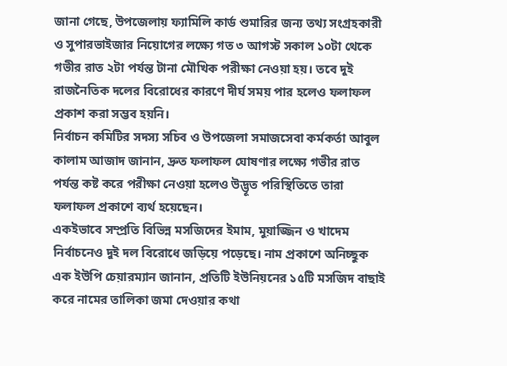জানা গেছে, উপজেলায় ফ্যামিলি কার্ড শুমারির জন্য তথ্য সংগ্রহকারী ও সুপারভাইজার নিয়োগের লক্ষ্যে গত ৩ আগস্ট সকাল ১০টা থেকে গভীর রাত ২টা পর্যন্ত টানা মৌখিক পরীক্ষা নেওয়া হয়। তবে দুই রাজনৈতিক দলের বিরোধের কারণে দীর্ঘ সময় পার হলেও ফলাফল প্রকাশ করা সম্ভব হয়নি।
নির্বাচন কমিটির সদস্য সচিব ও উপজেলা সমাজসেবা কর্মকর্তা আবুল কালাম আজাদ জানান, দ্রুত ফলাফল ঘোষণার লক্ষ্যে গভীর রাত পর্যন্ত কষ্ট করে পরীক্ষা নেওয়া হলেও উদ্ভূত পরিস্থিতিতে তারা ফলাফল প্রকাশে ব্যর্থ হয়েছেন।
একইভাবে সম্প্রতি বিভিন্ন মসজিদের ইমাম, মুয়াজ্জিন ও খাদেম নির্বাচনেও দুই দল বিরোধে জড়িয়ে পড়েছে। নাম প্রকাশে অনিচ্ছুক এক ইউপি চেয়ারম্যান জানান, প্রতিটি ইউনিয়নের ১৫টি মসজিদ বাছাই করে নামের তালিকা জমা দেওয়ার কথা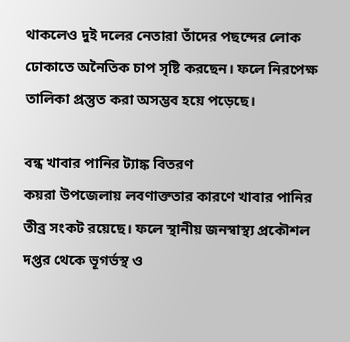থাকলেও দুই দলের নেতারা তাঁদের পছন্দের লোক ঢোকাতে অনৈতিক চাপ সৃষ্টি করছেন। ফলে নিরপেক্ষ তালিকা প্রস্তুত করা অসম্ভব হয়ে পড়েছে।

বন্ধ খাবার পানির ট্যাঙ্ক বিতরণ
কয়রা উপজেলায় লবণাক্ততার কারণে খাবার পানির তীব্র সংকট রয়েছে। ফলে স্থানীয় জনস্বাস্থ্য প্রকৌশল দপ্তর থেকে ভূগর্ভস্থ ও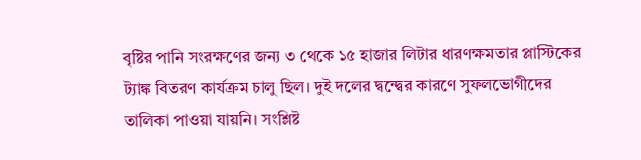বৃষ্টির পানি সংরক্ষণের জন্য ৩ থেকে ১৫ হাজার লিটার ধারণক্ষমতার প্লাস্টিকের ট্যাঙ্ক বিতরণ কার্যক্রম চালু ছিল। দুই দলের দ্বন্দ্বের কারণে সুফলভোগীদের তালিকা পাওয়া যায়নি। সংশ্লিষ্ট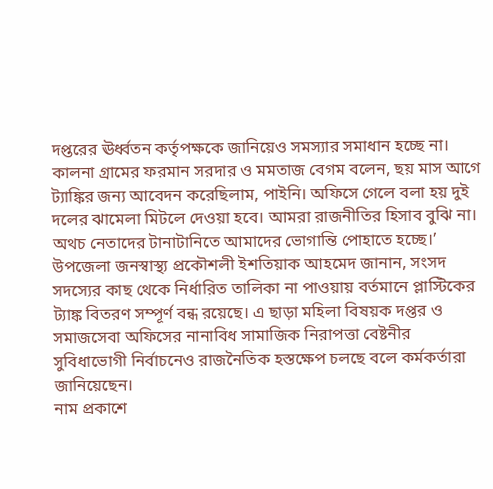দপ্তরের ঊর্ধ্বতন কর্তৃপক্ষকে জানিয়েও সমস্যার সমাধান হচ্ছে না।
কালনা গ্রামের ফরমান সরদার ও মমতাজ বেগম বলেন, ছয় মাস আগে ট্যাঙ্কির জন্য আবেদন করেছিলাম, পাইনি। অফিসে গেলে বলা হয় দুই দলের ঝামেলা মিটলে দেওয়া হবে। আমরা রাজনীতির হিসাব বুঝি না। অথচ নেতাদের টানাটানিতে আমাদের ভোগান্তি পোহাতে হচ্ছে।’
উপজেলা জনস্বাস্থ্য প্রকৌশলী ইশতিয়াক আহমেদ জানান, সংসদ সদস্যের কাছ থেকে নির্ধারিত তালিকা না পাওয়ায় বর্তমানে প্লাস্টিকের ট্যাঙ্ক বিতরণ সম্পূর্ণ বন্ধ রয়েছে। এ ছাড়া মহিলা বিষয়ক দপ্তর ও সমাজসেবা অফিসের নানাবিধ সামাজিক নিরাপত্তা বেষ্টনীর সুবিধাভোগী নির্বাচনেও রাজনৈতিক হস্তক্ষেপ চলছে বলে কর্মকর্তারা জানিয়েছেন।
নাম প্রকাশে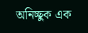অনিচ্ছুক এক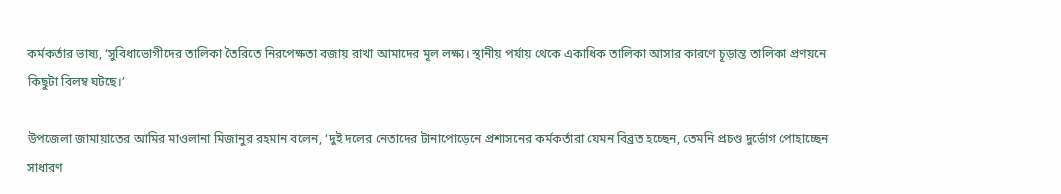কর্মকর্তার ভাষ্য, ‘সুবিধাভোগীদের তালিকা তৈরিতে নিরপেক্ষতা বজায় রাখা আমাদের মূল লক্ষ্য। স্থানীয় পর্যায় থেকে একাধিক তালিকা আসার কারণে চূড়ান্ত তালিকা প্রণয়নে কিছুটা বিলম্ব ঘটছে।’

উপজেলা জামায়াতের আমির মাওলানা মিজানুর রহমান বলেন, ‘দুই দলের নেতাদের টানাপোড়েনে প্রশাসনের কর্মকর্তারা যেমন বিব্রত হচ্ছেন, তেমনি প্রচণ্ড দুর্ভোগ পোহাচ্ছেন সাধারণ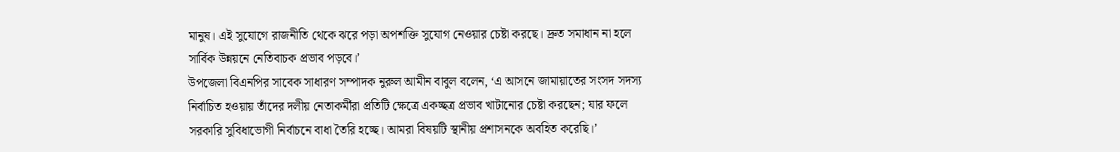মানুষ। এই সুযোগে রাজনীতি থেকে ঝরে পড়া অপশক্তি সুযোগ নেওয়ার চেষ্টা করছে। দ্রুত সমাধান না হলে সার্বিক উন্নয়নে নেতিবাচক প্রভাব পড়বে।’
উপজেলা বিএনপির সাবেক সাধারণ সম্পাদক নুরুল আমীন বাবুল বলেন, ‘এ আসনে জামায়াতের সংসদ সদস্য নির্বাচিত হওয়ায় তাঁদের দলীয় নেতাকর্মীরা প্রতিটি ক্ষেত্রে একচ্ছত্র প্রভাব খাটানোর চেষ্টা করছেন; যার ফলে সরকারি সুবিধাভোগী নির্বাচনে বাধা তৈরি হচ্ছে। আমরা বিষয়টি স্থানীয় প্রশাসনকে অবহিত করেছি।’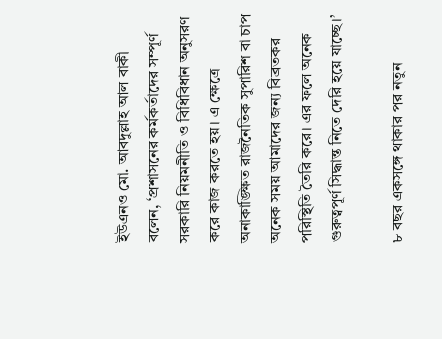ইউএনও মো. আবদুল্লাহ আল বাকী বলেন, ‘প্রশাসনের কর্মকর্তাদের সম্পূর্ণ সরকারি নিয়মনীতি ও বিধিবিধান অনুসরণ করে কাজ করতে হয়। এ ক্ষেত্রে অনাকাঙ্ক্ষিত রাজনৈতিক সুপারিশ বা চাপ অনেক সময় আমাদের জন্য বিব্রতকর পরিস্থিতি তৈরি করে। এর ফলে অনেক গুরুত্বপূর্ণ সিদ্ধান্ত নিতে দেরি হয়ে যাচ্ছে।’

৮ বছর একসঙ্গে থাকার পর নতুন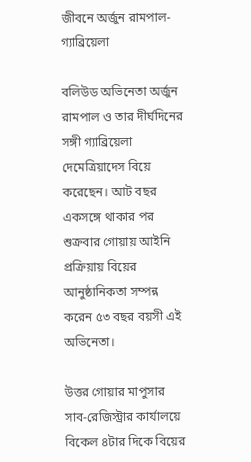জীবনে অর্জুন রামপাল-গ্যাব্রিয়েলা

বলিউড অভিনেতা অর্জুন রামপাল ও তার দীর্ঘদিনের সঙ্গী গ্যাব্রিয়েলা দেমেত্রিয়াদেস বিয়ে করেছেন। আট বছর একসঙ্গে থাকার পর শুক্রবার গোয়ায় আইনি প্রক্রিয়ায় বিয়ের আনুষ্ঠানিকতা সম্পন্ন করেন ৫৩ বছর বয়সী এই অভিনেতা।

উত্তর গোয়ার মাপুসার সাব-রেজিস্ট্রার কার্যালয়ে বিকেল ৪টার দিকে বিয়ের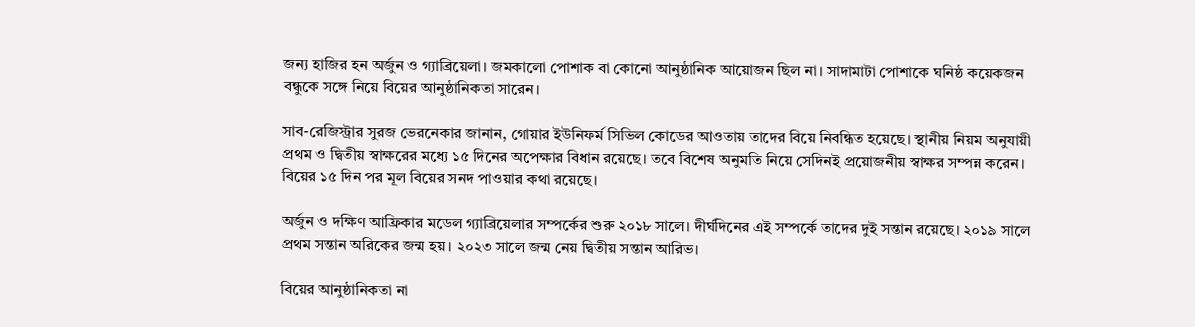জন্য হাজির হন অর্জুন ও গ্যাব্রিয়েলা। জমকালো পোশাক বা কোনো আনুষ্ঠানিক আয়োজন ছিল না। সাদামাটা পোশাকে ঘনিষ্ঠ কয়েকজন বন্ধুকে সঙ্গে নিয়ে বিয়ের আনুষ্ঠানিকতা সারেন।

সাব-রেজিস্ট্রার সুরজ ভেরনেকার জানান, গোয়ার ইউনিফর্ম সিভিল কোডের আওতায় তাদের বিয়ে নিবন্ধিত হয়েছে। স্থানীয় নিয়ম অনুযায়ী প্রথম ও দ্বিতীয় স্বাক্ষরের মধ্যে ১৫ দিনের অপেক্ষার বিধান রয়েছে। তবে বিশেষ অনুমতি নিয়ে সেদিনই প্রয়োজনীয় স্বাক্ষর সম্পন্ন করেন। বিয়ের ১৫ দিন পর মূল বিয়ের সনদ পাওয়ার কথা রয়েছে।

অর্জুন ও দক্ষিণ আফ্রিকার মডেল গ্যাব্রিয়েলার সম্পর্কের শুরু ২০১৮ সালে। দীর্ঘদিনের এই সম্পর্কে তাদের দুই সন্তান রয়েছে। ২০১৯ সালে প্রথম সন্তান অরিকের জন্ম হয়। ২০২৩ সালে জন্ম নেয় দ্বিতীয় সন্তান আরিভ।

বিয়ের আনুষ্ঠানিকতা না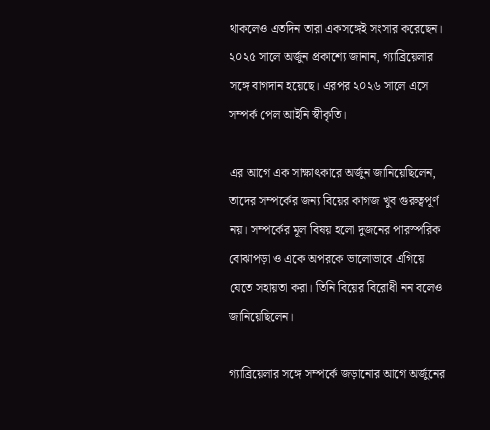থাকলেও এতদিন তারা একসঙ্গেই সংসার করেছেন। ২০২৫ সালে অর্জুন প্রকাশ্যে জানান, গ্যাব্রিয়েলার সঙ্গে বাগদান হয়েছে। এরপর ২০২৬ সালে এসে সম্পর্ক পেল আইনি স্বীকৃতি।

এর আগে এক সাক্ষাৎকারে অর্জুন জানিয়েছিলেন, তাদের সম্পর্কের জন্য বিয়ের কাগজ খুব গুরুত্বপূর্ণ নয়। সম্পর্কের মূল বিষয় হলো দুজনের পারস্পরিক বোঝাপড়া ও একে অপরকে ভালোভাবে এগিয়ে যেতে সহায়তা করা। তিনি বিয়ের বিরোধী নন বলেও জানিয়েছিলেন।

গ্যাব্রিয়েলার সঙ্গে সম্পর্কে জড়ানোর আগে অর্জুনের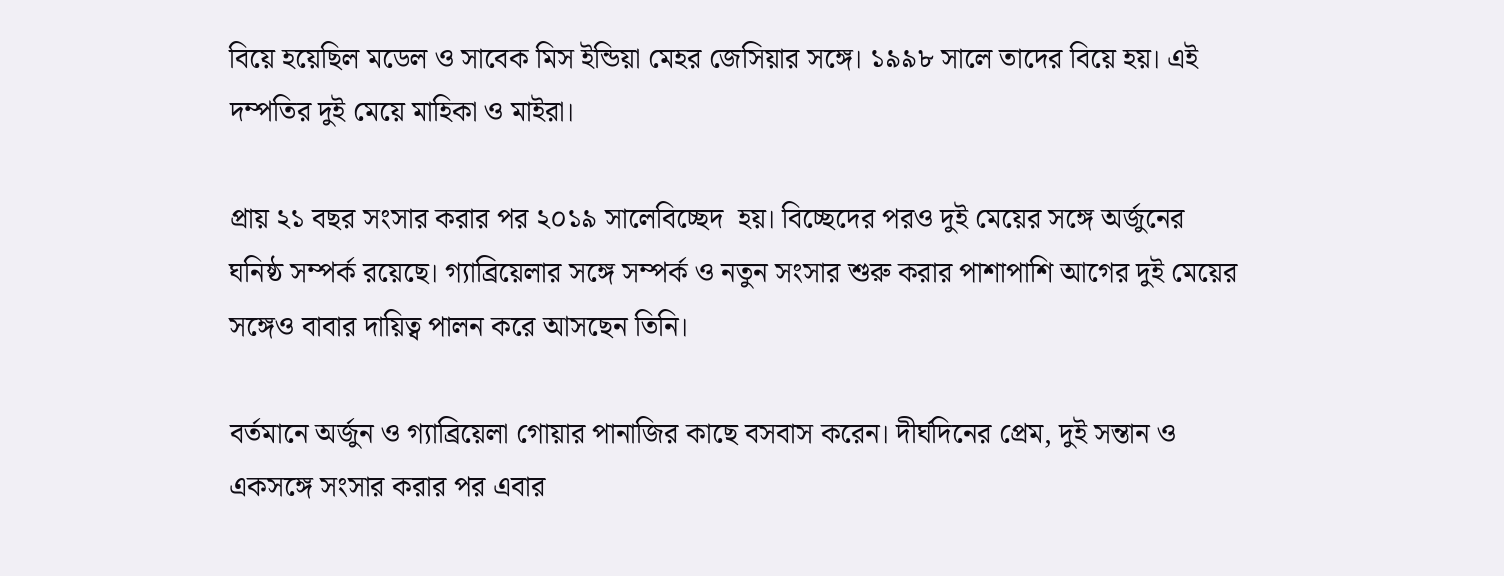বিয়ে হয়েছিল মডেল ও সাবেক মিস ইন্ডিয়া মেহর জেসিয়ার সঙ্গে। ১৯৯৮ সালে তাদের বিয়ে হয়। এই দম্পতির দুই মেয়ে মাহিকা ও মাইরা।

প্রায় ২১ বছর সংসার করার পর ২০১৯ সালেবিচ্ছেদ  হয়। বিচ্ছেদের পরও দুই মেয়ের সঙ্গে অর্জুনের ঘনিষ্ঠ সম্পর্ক রয়েছে। গ্যাব্রিয়েলার সঙ্গে সম্পর্ক ও নতুন সংসার শুরু করার পাশাপাশি আগের দুই মেয়ের সঙ্গেও বাবার দায়িত্ব পালন করে আসছেন তিনি।

বর্তমানে অর্জুন ও গ্যাব্রিয়েলা গোয়ার পানাজির কাছে বসবাস করেন। দীর্ঘদিনের প্রেম, দুই সন্তান ও একসঙ্গে সংসার করার পর এবার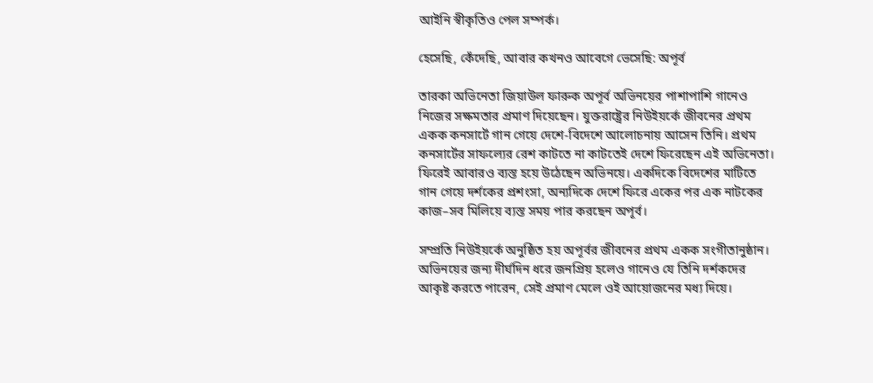আইনি স্বীকৃতিও পেল সম্পর্ক।

হেসেছি, কেঁদেছি, আবার কখনও আবেগে ভেসেছি: অপূর্ব

তারকা অভিনেতা জিয়াউল ফারুক অপূর্ব অভিনয়ের পাশাপাশি গানেও নিজের সক্ষমতার প্রমাণ দিয়েছেন। যুক্তরাষ্ট্রের নিউইয়র্কে জীবনের প্রথম একক কনসার্টে গান গেয়ে দেশে-বিদেশে আলোচনায় আসেন তিনি। প্রথম কনসার্টের সাফল্যের রেশ কাটতে না কাটতেই দেশে ফিরেছেন এই অভিনেতা। ফিরেই আবারও ব্যস্ত হয়ে উঠেছেন অভিনয়ে। একদিকে বিদেশের মাটিতে গান গেয়ে দর্শকের প্রশংসা, অন্যদিকে দেশে ফিরে একের পর এক নাটকের কাজ–সব মিলিয়ে ব্যস্ত সময় পার করছেন অপূর্ব।

সম্প্রতি নিউইয়র্কে অনুষ্ঠিত হয় অপূর্বর জীবনের প্রথম একক সংগীতানুষ্ঠান। অভিনয়ের জন্য দীর্ঘদিন ধরে জনপ্রিয় হলেও গানেও যে তিনি দর্শকদের আকৃষ্ট করতে পারেন, সেই প্রমাণ মেলে ওই আয়োজনের মধ্য দিয়ে।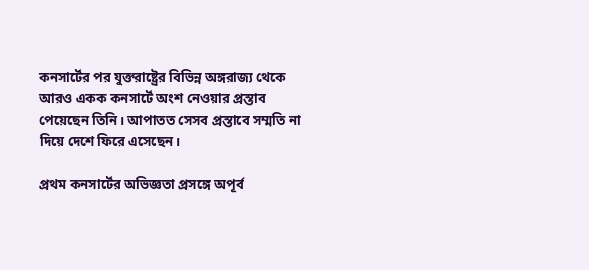কনসার্টের পর যুক্তরাষ্ট্রের বিভিন্ন অঙ্গরাজ্য থেকে আরও একক কনসার্টে অংশ নেওয়ার প্রস্তাব পেয়েছেন তিনি। আপাতত সেসব প্রস্তাবে সম্মতি না দিয়ে দেশে ফিরে এসেছেন।

প্রথম কনসার্টের অভিজ্ঞতা প্রসঙ্গে অপূর্ব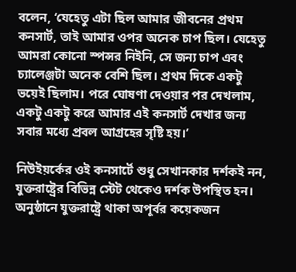বলেন, ‘যেহেতু এটা ছিল আমার জীবনের প্রথম কনসার্ট, তাই আমার ওপর অনেক চাপ ছিল। যেহেতু আমরা কোনো স্পন্সর নিইনি, সে জন্য চাপ এবং চ্যালেঞ্জটা অনেক বেশি ছিল। প্রথম দিকে একটু ভয়েই ছিলাম। পরে ঘোষণা দেওয়ার পর দেখলাম, একটু একটু করে আমার এই কনসার্ট দেখার জন্য সবার মধ্যে প্রবল আগ্রহের সৃষ্টি হয়।’

নিউইয়র্কের ওই কনসার্টে শুধু সেখানকার দর্শকই নন, যুক্তরাষ্ট্রের বিভিন্ন স্টেট থেকেও দর্শক উপস্থিত হন। অনুষ্ঠানে যুক্তরাষ্ট্রে থাকা অপূর্বর কয়েকজন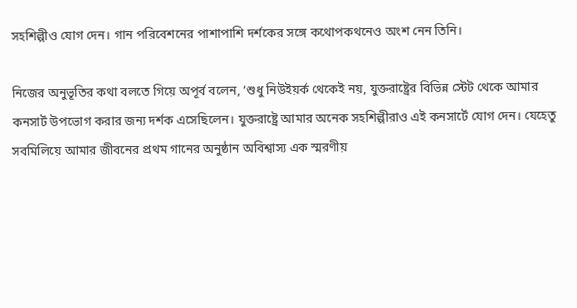সহশিল্পীও যোগ দেন। গান পরিবেশনের পাশাপাশি দর্শকের সঙ্গে কথোপকথনেও অংশ নেন তিনি।

নিজের অনুভূতির কথা বলতে গিয়ে অপূর্ব বলেন, ‘শুধু নিউইয়র্ক থেকেই নয়, যুক্তরাষ্ট্রের বিভিন্ন স্টেট থেকে আমার কনসার্ট উপভোগ করার জন্য দর্শক এসেছিলেন। যুক্তরাষ্ট্রে আমার অনেক সহশিল্পীরাও এই কনসার্টে যোগ দেন। যেহেতু সবমিলিয়ে আমার জীবনের প্রথম গানের অনুষ্ঠান অবিশ্বাস্য এক স্মরণীয়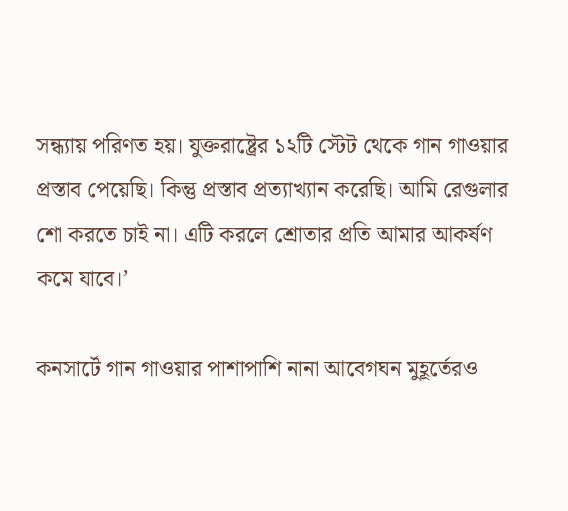সন্ধ্যায় পরিণত হয়। যুক্তরাষ্ট্রের ১২টি স্টেট থেকে গান গাওয়ার প্রস্তাব পেয়েছি। কিন্তু প্রস্তাব প্রত্যাখ্যান করেছি। আমি রেগুলার শো করতে চাই না। এটি করলে শ্রোতার প্রতি আমার আকর্ষণ কমে যাবে।’

কনসার্টে গান গাওয়ার পাশাপাশি নানা আবেগঘন মুহূর্তেরও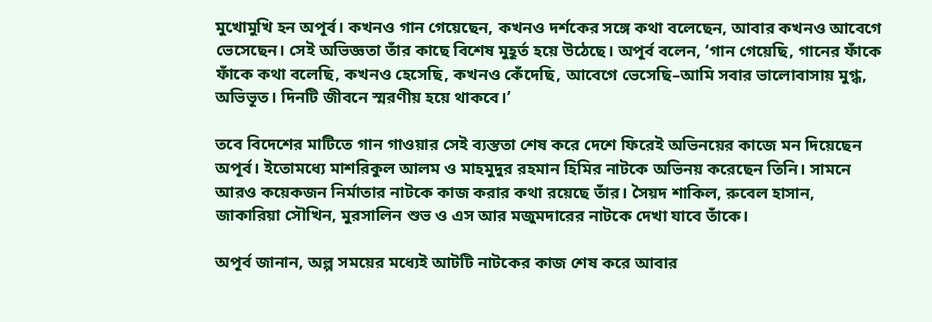মুখোমুখি হন অপূর্ব। কখনও গান গেয়েছেন, কখনও দর্শকের সঙ্গে কথা বলেছেন, আবার কখনও আবেগে ভেসেছেন। সেই অভিজ্ঞতা তাঁর কাছে বিশেষ মুহূর্ত হয়ে উঠেছে। অপূর্ব বলেন, ‘গান গেয়েছি, গানের ফাঁকে ফাঁকে কথা বলেছি, কখনও হেসেছি, কখনও কেঁদেছি, আবেগে ভেসেছি–আমি সবার ভালোবাসায় মুগ্ধ, অভিভূত। দিনটি জীবনে স্মরণীয় হয়ে থাকবে।’

তবে বিদেশের মাটিতে গান গাওয়ার সেই ব্যস্ততা শেষ করে দেশে ফিরেই অভিনয়ের কাজে মন দিয়েছেন অপূর্ব। ইতোমধ্যে মাশরিকুল আলম ও মাহমুদুর রহমান হিমির নাটকে অভিনয় করেছেন তিনি। সামনে আরও কয়েকজন নির্মাতার নাটকে কাজ করার কথা রয়েছে তাঁর। সৈয়দ শাকিল, রুবেল হাসান, জাকারিয়া সৌখিন, মুরসালিন শুভ ও এস আর মজুমদারের নাটকে দেখা যাবে তাঁকে।

অপূর্ব জানান, অল্প সময়ের মধ্যেই আটটি নাটকের কাজ শেষ করে আবার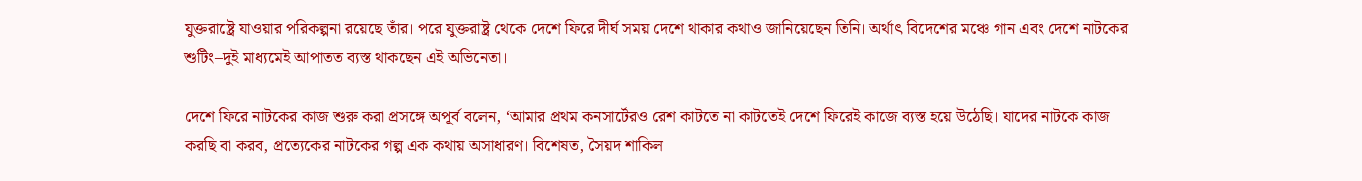যুক্তরাষ্ট্রে যাওয়ার পরিকল্পনা রয়েছে তাঁর। পরে যুক্তরাষ্ট্র থেকে দেশে ফিরে দীর্ঘ সময় দেশে থাকার কথাও জানিয়েছেন তিনি। অর্থাৎ বিদেশের মঞ্চে গান এবং দেশে নাটকের শুটিং–দুই মাধ্যমেই আপাতত ব্যস্ত থাকছেন এই অভিনেতা।

দেশে ফিরে নাটকের কাজ শুরু করা প্রসঙ্গে অপূর্ব বলেন, ‘আমার প্রথম কনসার্টেরও রেশ কাটতে না কাটতেই দেশে ফিরেই কাজে ব্যস্ত হয়ে উঠেছি। যাদের নাটকে কাজ করছি বা করব, প্রত্যেকের নাটকের গল্প এক কথায় অসাধারণ। বিশেষত, সৈয়দ শাকিল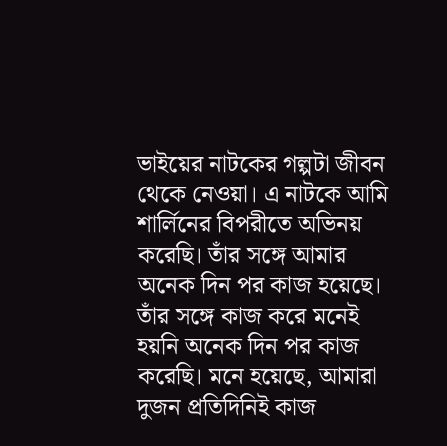ভাইয়ের নাটকের গল্পটা জীবন থেকে নেওয়া। এ নাটকে আমি শার্লিনের বিপরীতে অভিনয় করেছি। তাঁর সঙ্গে আমার অনেক দিন পর কাজ হয়েছে। তাঁর সঙ্গে কাজ করে মনেই হয়নি অনেক দিন পর কাজ করেছি। মনে হয়েছে, আমারা দুজন প্রতিদিনিই কাজ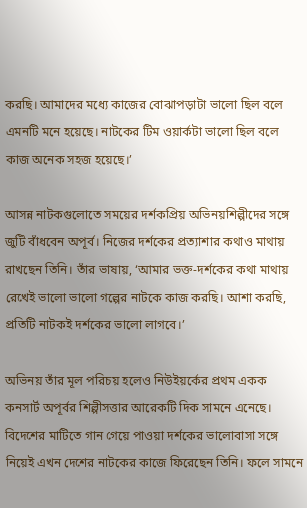করছি। আমাদের মধ্যে কাজের বোঝাপড়াটা ভালো ছিল বলে এমনটি মনে হয়েছে। নাটকের টিম ওয়ার্কটা ভালো ছিল বলে কাজ অনেক সহজ হয়েছে।’

আসন্ন নাটকগুলোতে সময়ের দর্শকপ্রিয় অভিনয়শিল্পীদের সঙ্গে জুটি বাঁধবেন অপূর্ব। নিজের দর্শকের প্রত্যাশার কথাও মাথায় রাখছেন তিনি। তাঁর ভাষায়, ‘আমার ভক্ত-দর্শকের কথা মাথায় রেখেই ভালো ভালো গল্পের নাটকে কাজ করছি। আশা করছি, প্রতিটি নাটকই দর্শকের ভালো লাগবে।’

অভিনয় তাঁর মূল পরিচয় হলেও নিউইয়র্কের প্রথম একক কনসার্ট অপূর্বর শিল্পীসত্তার আরেকটি দিক সামনে এনেছে। বিদেশের মাটিতে গান গেয়ে পাওয়া দর্শকের ভালোবাসা সঙ্গে নিয়েই এখন দেশের নাটকের কাজে ফিরেছেন তিনি। ফলে সামনে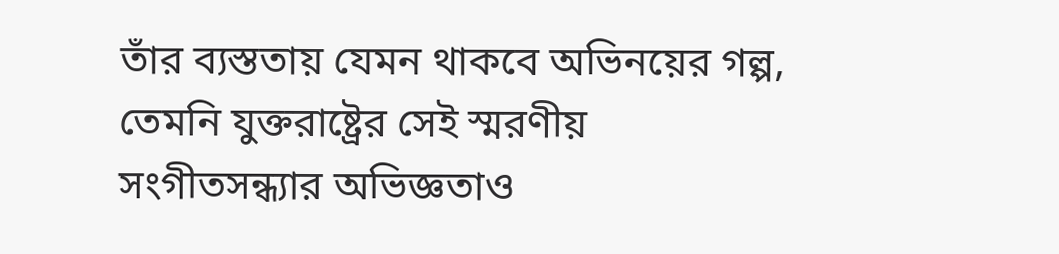তাঁর ব্যস্ততায় যেমন থাকবে অভিনয়ের গল্প, তেমনি যুক্তরাষ্ট্রের সেই স্মরণীয় সংগীতসন্ধ্যার অভিজ্ঞতাও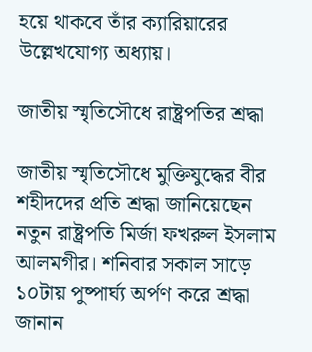হয়ে থাকবে তাঁর ক্যারিয়ারের উল্লেখযোগ্য অধ্যায়।

জাতীয় স্মৃতিসৌধে রাষ্ট্রপতির শ্রদ্ধা

জাতীয় স্মৃতিসৌধে মুক্তিযুদ্ধের বীর শহীদদের প্রতি শ্রদ্ধা জানিয়েছেন নতুন রাষ্ট্রপতি মির্জা ফখরুল ইসলাম আলমগীর। শনিবার সকাল সাড়ে ১০টায় পুষ্পার্ঘ্য অর্পণ করে শ্রদ্ধা জানান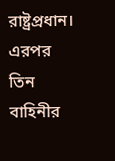রাষ্ট্রপ্রধান। এরপর তিন বাহিনীর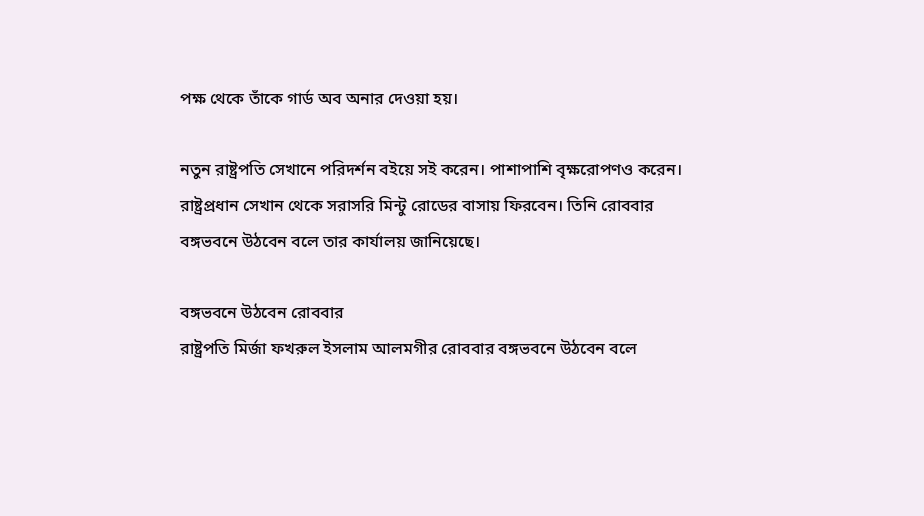পক্ষ থেকে তাঁকে গার্ড অব অনার দেওয়া হয়।

নতুন রাষ্ট্রপতি সেখানে পরিদর্শন বইয়ে সই করেন। পাশাপাশি বৃক্ষরোপণও করেন। রাষ্ট্রপ্রধান সেখান থেকে সরাসরি মিন্টু রোডের বাসায় ফিরবেন। তিনি রোববার বঙ্গভবনে উঠবেন বলে তার কার্যালয় জানিয়েছে।

বঙ্গভবনে উঠবেন রোববার
রাষ্ট্রপতি মির্জা ফখরুল ইসলাম আলমগীর রোববার বঙ্গভবনে উঠবেন বলে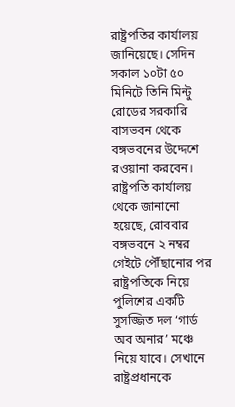রাষ্ট্রপতির কার্যালয় জানিয়েছে। সেদিন সকাল ১০টা ৫০ মিনিটে তিনি মিন্টু রোডের সরকারি বাসভবন থেকে বঙ্গভবনের উদ্দেশে রওয়ানা করবেন। রাষ্ট্রপতি কার্যালয় থেকে জানানো হয়েছে, রোববার বঙ্গভবনে ২ নম্বর গেইটে পৌঁছানোর পর রাষ্ট্রপতিকে নিয়ে পুলিশের একটি সুসজ্জিত দল ‘গার্ড অব অনার’ মঞ্চে নিয়ে যাবে। সেখানে রাষ্ট্রপ্রধানকে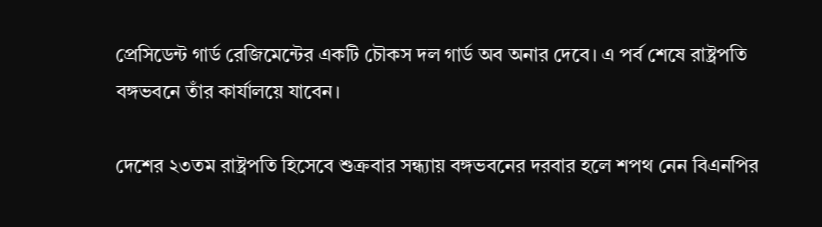প্রেসিডেন্ট গার্ড রেজিমেন্টের একটি চৌকস দল গার্ড অব অনার দেবে। এ পর্ব শেষে রাষ্ট্রপতি বঙ্গভবনে তাঁর কার্যালয়ে যাবেন।

দেশের ২৩তম রাষ্ট্রপতি হিসেবে শুক্রবার সন্ধ্যায় বঙ্গভবনের দরবার হলে শপথ নেন বিএনপির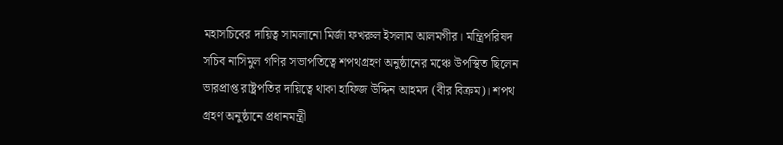মহাসচিবের দায়িত্ব সামলানো মির্জা ফখরুল ইসলাম আলমগীর। মন্ত্রিপরিষদ সচিব নাসিমুল গণির সভাপতিত্বে শপথগ্রহণ অনুষ্ঠানের মঞ্চে উপস্থিত ছিলেন ভারপ্রাপ্ত রাষ্ট্রপতির দায়িত্বে থাকা হাফিজ উদ্দিন আহমদ (বীর বিক্রম)। শপথ গ্রহণ অনুষ্ঠানে প্রধানমন্ত্রী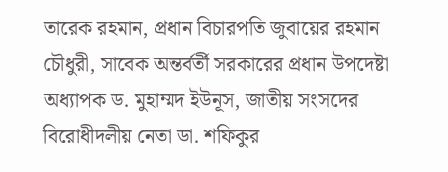তারেক রহমান, প্রধান বিচারপতি জুবায়ের রহমান চৌধুরী, সাবেক অন্তর্বর্তী সরকারের প্রধান উপদেষ্টা অধ্যাপক ড. মুহাম্মদ ইউনূস, জাতীয় সংসদের বিরোধীদলীয় নেতা ডা. শফিকুর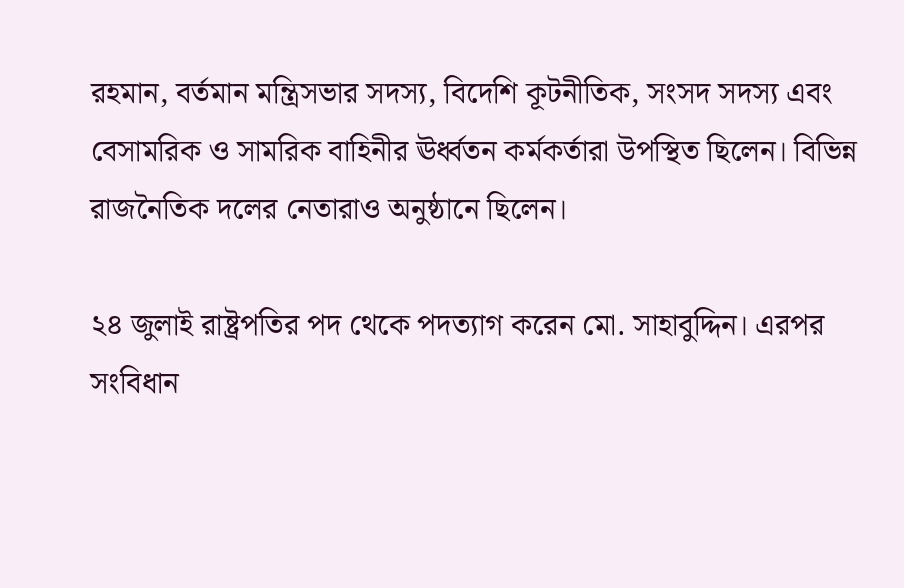রহমান, বর্তমান মন্ত্রিসভার সদস্য, বিদেশি কূটনীতিক, সংসদ সদস্য এবং বেসামরিক ও সামরিক বাহিনীর ঊর্ধ্বতন কর্মকর্তারা উপস্থিত ছিলেন। বিভিন্ন রাজনৈতিক দলের নেতারাও অনুষ্ঠানে ছিলেন।

২৪ জুলাই রাষ্ট্রপতির পদ থেকে পদত্যাগ করেন মো. সাহাবুদ্দিন। এরপর সংবিধান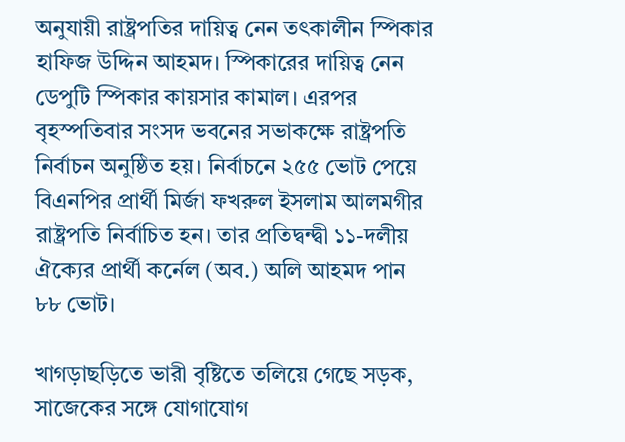অনুযায়ী রাষ্ট্রপতির দায়িত্ব নেন তৎকালীন স্পিকার হাফিজ উদ্দিন আহমদ। স্পিকারের দায়িত্ব নেন ডেপুটি স্পিকার কায়সার কামাল। এরপর বৃহস্পতিবার সংসদ ভবনের সভাকক্ষে রাষ্ট্রপতি নির্বাচন অনুষ্ঠিত হয়। নির্বাচনে ২৫৫ ভোট পেয়ে বিএনপির প্রার্থী মির্জা ফখরুল ইসলাম আলমগীর রাষ্ট্রপতি নির্বাচিত হন। তার প্রতিদ্বন্দ্বী ১১-দলীয় ঐক্যের প্রার্থী কর্নেল (অব.) অলি আহমদ পান ৮৮ ভোট।

খাগড়াছড়িতে ভারী বৃষ্টিতে তলিয়ে গেছে সড়ক, সাজেকের সঙ্গে যোগাযোগ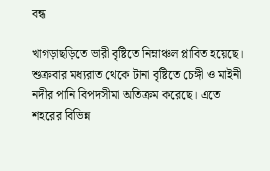বন্ধ

খাগড়াছড়িতে ভারী বৃষ্টিতে নিম্নাঞ্চল প্লাবিত হয়েছে। শুক্রবার মধ্যরাত থেকে টানা বৃষ্টিতে চেঙ্গী ও মাইনী নদীর পানি বিপদসীমা অতিক্রম করেছে। এতে শহরের বিভিন্ন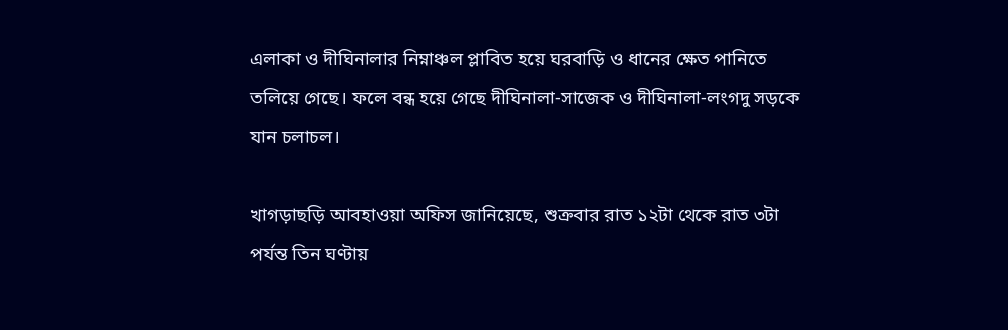এলাকা ও দীঘিনালার নিম্নাঞ্চল প্লাবিত হয়ে ঘরবাড়ি ও ধানের ক্ষেত পানিতে তলিয়ে গেছে। ফলে বন্ধ হয়ে গেছে দীঘিনালা-সাজেক ও দীঘিনালা-লংগদু সড়কে যান চলাচল।

খাগড়াছড়ি আবহাওয়া অফিস জানিয়েছে, শুক্রবার রাত ১২টা থেকে রাত ৩টা পর্যন্ত তিন ঘণ্টায়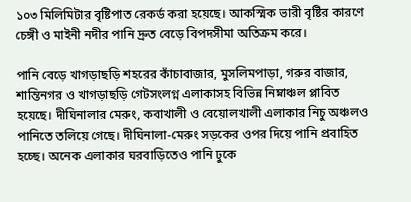১০৩ মিলিমিটার বৃষ্টিপাত রেকর্ড করা হয়েছে। আকস্মিক ভারী বৃষ্টির কারণে চেঙ্গী ও মাইনী নদীর পানি দ্রুত বেড়ে বিপদসীমা অতিক্রম করে।

পানি বেড়ে খাগড়াছড়ি শহরের কাঁচাবাজার, মুসলিমপাড়া, গরুর বাজার, শান্তিনগর ও খাগড়াছড়ি গেটসংলগ্ন এলাকাসহ বিভিন্ন নিম্নাঞ্চল প্লাবিত হয়েছে। দীঘিনালার মেরুং, কবাখালী ও বেয়োলখালী এলাকার নিচু অঞ্চলও পানিতে তলিয়ে গেছে। দীঘিনালা-মেরুং সড়কের ওপর দিয়ে পানি প্রবাহিত হচ্ছে। অনেক এলাকার ঘরবাড়িতেও পানি ঢুকে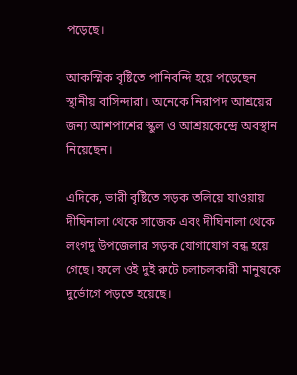পড়েছে।

আকস্মিক বৃষ্টিতে পানিবন্দি হয়ে পড়েছেন স্থানীয় বাসিন্দারা। অনেকে নিরাপদ আশ্রয়ের জন্য আশপাশের স্কুল ও আশ্রয়কেন্দ্রে অবস্থান নিয়েছেন।

এদিকে, ভারী বৃষ্টিতে সড়ক তলিয়ে যাওয়ায় দীঘিনালা থেকে সাজেক এবং দীঘিনালা থেকে লংগদু উপজেলার সড়ক যোগাযোগ বন্ধ হয়ে গেছে। ফলে ওই দুই রুটে চলাচলকারী মানুষকে দুর্ভোগে পড়তে হয়েছে।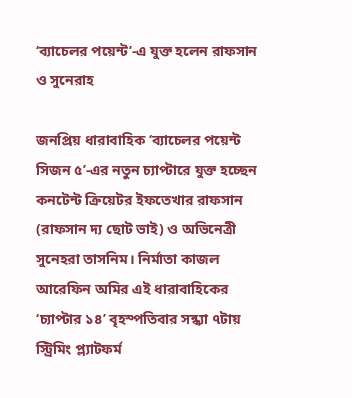‘ব্যাচেলর পয়েন্ট’-এ যুক্ত হলেন রাফসান ও সুনেরাহ

জনপ্রিয় ধারাবাহিক ‘ব্যাচেলর পয়েন্ট সিজন ৫’-এর নতুন চ্যাপ্টারে যুক্ত হচ্ছেন কনটেন্ট ক্রিয়েটর ইফতেখার রাফসান (রাফসান দ্য ছোট ভাই) ও অভিনেত্রী সুনেহরা তাসনিম। নির্মাতা কাজল আরেফিন অমির এই ধারাবাহিকের ‘চ্যাপ্টার ১৪’ বৃহস্পতিবার সন্ধ্যা ৭টায় স্ট্রিমিং প্ল্যাটফর্ম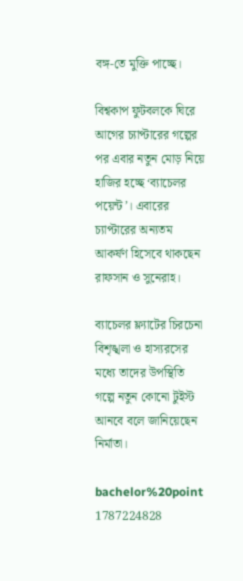বঙ্গ-তে মুক্তি পাচ্ছে।

বিশ্বকাপ ফুটবলকে ঘিরে আগের চ্যাপ্টারের গল্পের পর এবার নতুন মোড় নিয়ে হাজির হচ্ছে ‘ব্যাচেলর পয়েন্ট’। এবারের চ্যাপ্টারের অন্যতম আকর্ষণ হিসেবে থাকছেন রাফসান ও সুনেরাহ।

ব্যাচেলর ফ্ল্যাটের চিরচেনা বিশৃঙ্খলা ও হাস্যরসের মধ্যে তাদের উপস্থিতি গল্পে নতুন কোনো টুইস্ট আনবে বলে জানিয়েছেন নির্মাতা।

bachelor%20point 1787224828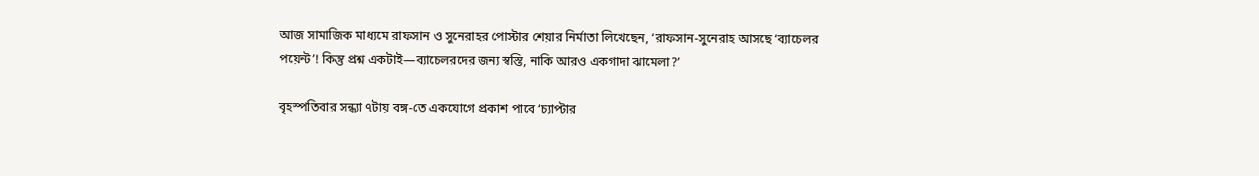আজ সামাজিক মাধ্যমে রাফসান ও সুনেরাহর পোস্টার শেয়ার নির্মাতা লিখেছেন, ‘রাফসান-সুনেরাহ আসছে ‘ব্যাচেলর পয়েন্ট’! কিন্তু প্রশ্ন একটাই—ব্যাচেলরদের জন্য স্বস্তি, নাকি আরও একগাদা ঝামেলা?’

বৃহস্পতিবার সন্ধ্যা ৭টায় বঙ্গ-তে একযোগে প্রকাশ পাবে ‘চ্যাপ্টার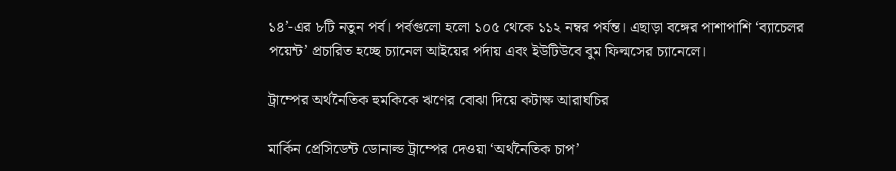১৪’-এর ৮টি নতুন পর্ব। পর্বগুলো হলো ১০৫ থেকে ১১২ নম্বর পর্যন্ত। এছাড়া বঙ্গের পাশাপাশি ‘ব্যাচেলর পয়েন্ট’ প্রচারিত হচ্ছে চ্যানেল আইয়ের পর্দায় এবং ইউটিউবে বুম ফিল্মসের চ্যানেলে।

ট্রাম্পের অর্থনৈতিক হুমকিকে ঋণের বোঝা দিয়ে কটাক্ষ আরাঘচির

মার্কিন প্রেসিডেন্ট ডোনাল্ড ট্রাম্পের দেওয়া ‘অর্থনৈতিক চাপ’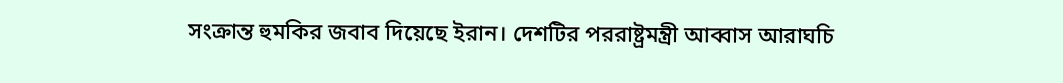সংক্রান্ত হুমকির জবাব দিয়েছে ইরান। দেশটির পররাষ্ট্রমন্ত্রী আব্বাস আরাঘচি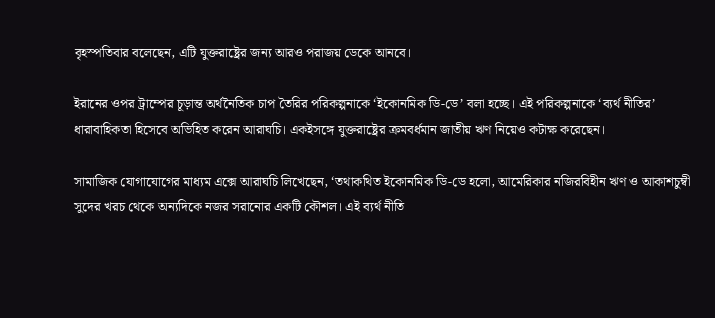বৃহস্পতিবার বলেছেন, এটি যুক্তরাষ্ট্রের জন্য আরও পরাজয় ডেকে আনবে।

ইরানের ওপর ট্রাম্পের চূড়ান্ত অর্থনৈতিক চাপ তৈরির পরিকল্পনাকে ‘ইকোনমিক ডি-ডে’ বলা হচ্ছে। এই পরিকল্পনাকে ‘ব্যর্থ নীতির’ ধারাবাহিকতা হিসেবে অভিহিত করেন আরাঘচি। একইসঙ্গে যুক্তরাষ্ট্রের ক্রমবর্ধমান জাতীয় ঋণ নিয়েও কটাক্ষ করেছেন।

সামাজিক যোগাযোগের মাধ্যম এক্সে আরাঘচি লিখেছেন, ‘তথাকথিত ইকোনমিক ডি-ডে হলো, আমেরিকার নজিরবিহীন ঋণ ও আকাশচুম্বী সুদের খরচ থেকে অন্যদিকে নজর সরানোর একটি কৌশল। এই ব্যর্থ নীতি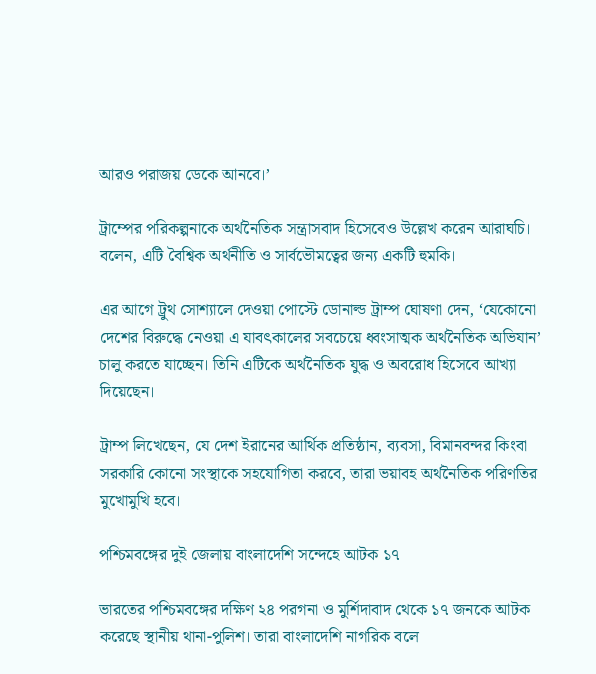আরও পরাজয় ডেকে আনবে।’

ট্রাম্পের পরিকল্পনাকে অর্থনৈতিক সন্ত্রাসবাদ হিসেবেও উল্লেখ করেন আরাঘচি। বলেন, এটি বৈশ্বিক অর্থনীতি ও সার্বভৌমত্বের জন্য একটি হুমকি।

এর আগে ট্রুথ সোশ্যালে দেওয়া পোস্টে ডোনাল্ড ট্রাম্প ঘোষণা দেন, ‘যেকোনো দেশের বিরুদ্ধে নেওয়া এ যাবৎকালের সবচেয়ে ধ্বংসাত্মক অর্থনৈতিক অভিযান’ চালু করতে যাচ্ছেন। তিনি এটিকে অর্থনৈতিক যুদ্ধ ও অবরোধ হিসেবে আখ্যা দিয়েছেন।

ট্রাম্প লিখেছেন, যে দেশ ইরানের আর্থিক প্রতিষ্ঠান, ব্যবসা, বিমানবন্দর কিংবা সরকারি কোনো সংস্থাকে সহযোগিতা করবে, তারা ভয়াবহ অর্থনৈতিক পরিণতির মুখোমুখি হবে।

পশ্চিমবঙ্গের দুই জেলায় বাংলাদেশি সন্দেহে আটক ১৭

ভারতের পশ্চিমবঙ্গের দক্ষিণ ২৪ পরগনা ও মুর্শিদাবাদ থেকে ১৭ জনকে আটক করেছে স্থানীয় থানা-পুলিশ। তারা বাংলাদেশি নাগরিক বলে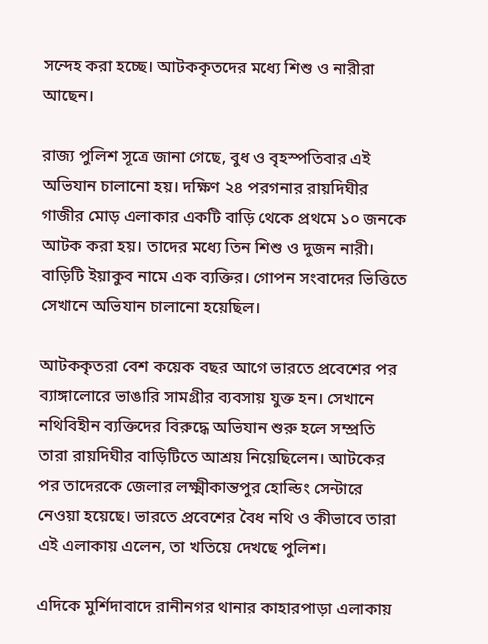সন্দেহ করা হচ্ছে। আটককৃতদের মধ্যে শিশু ও নারীরা আছেন।

রাজ্য পুলিশ সূত্রে জানা গেছে, বুধ ও বৃহস্পতিবার এই অভিযান চালানো হয়। দক্ষিণ ২৪ পরগনার রায়দিঘীর গাজীর মোড় এলাকার একটি বাড়ি থেকে প্রথমে ১০ জনকে আটক করা হয়। তাদের মধ্যে তিন শিশু ও দুজন নারী। বাড়িটি ইয়াকুব নামে এক ব্যক্তির। গোপন সংবাদের ভিত্তিতে সেখানে অভিযান চালানো হয়েছিল।

আটককৃতরা বেশ কয়েক বছর আগে ভারতে প্রবেশের পর ব্যাঙ্গালোরে ভাঙারি সামগ্রীর ব্যবসায় যুক্ত হন। সেখানে নথিবিহীন ব্যক্তিদের বিরুদ্ধে অভিযান শুরু হলে সম্প্রতি তারা রায়দিঘীর বাড়িটিতে আশ্রয় নিয়েছিলেন। আটকের পর তাদেরকে জেলার লক্ষ্মীকান্তপুর হোল্ডিং সেন্টারে নেওয়া হয়েছে। ভারতে প্রবেশের বৈধ নথি ও কীভাবে তারা এই এলাকায় এলেন, তা খতিয়ে দেখছে পুলিশ।

এদিকে মুর্শিদাবাদে রানীনগর থানার কাহারপাড়া এলাকায়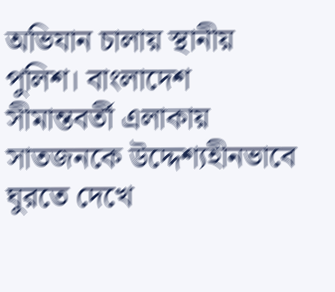অভিযান চালায় স্থানীয় পুলিশ। বাংলাদেশ সীমান্তবর্তী এলাকায় সাতজনকে উদ্দেশ্যহীনভাবে ঘুরতে দেখে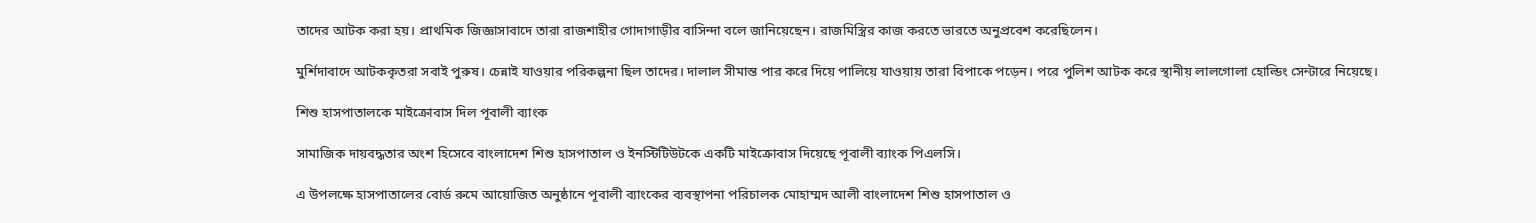তাদের আটক করা হয়। প্রাথমিক জিজ্ঞাসাবাদে তারা রাজশাহীর গোদাগাড়ীর বাসিন্দা বলে জানিয়েছেন। রাজমিস্ত্রির কাজ করতে ভারতে অনুপ্রবেশ করেছিলেন।

মুর্শিদাবাদে আটককৃতরা সবাই পুরুষ। চেন্নাই যাওয়ার পরিকল্পনা ছিল তাদের। দালাল সীমান্ত পার করে দিয়ে পালিয়ে যাওয়ায় তারা বিপাকে পড়েন। পরে পুলিশ আটক করে স্থানীয় লালগোলা হোল্ডিং সেন্টারে নিয়েছে।

শিশু হাসপাতালকে মাইক্রোবাস দিল পূবালী ব্যাংক

সামাজিক দায়বদ্ধতার অংশ হিসেবে বাংলাদেশ শিশু হাসপাতাল ও ইনস্টিটিউটকে একটি মাইক্রোবাস দিয়েছে পূবালী ব্যাংক পিএলসি।

এ উপলক্ষে হাসপাতালের বোর্ড রুমে আয়োজিত অনুষ্ঠানে পূবালী ব্যাংকের ব্যবস্থাপনা পরিচালক মোহাম্মদ আলী বাংলাদেশ শিশু হাসপাতাল ও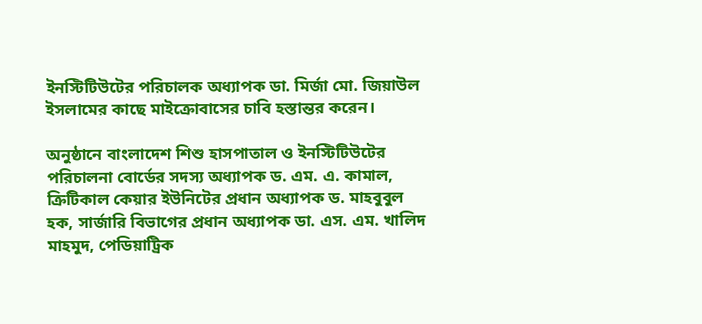ইনস্টিটিউটের পরিচালক অধ্যাপক ডা. মির্জা মো. জিয়াউল ইসলামের কাছে মাইক্রোবাসের চাবি হস্তান্তর করেন।

অনুষ্ঠানে বাংলাদেশ শিশু হাসপাতাল ও ইনস্টিটিউটের পরিচালনা বোর্ডের সদস্য অধ্যাপক ড. এম. এ. কামাল, ক্রিটিকাল কেয়ার ইউনিটের প্রধান অধ্যাপক ড. মাহবুবুল হক, সার্জারি বিভাগের প্রধান অধ্যাপক ডা. এস. এম. খালিদ মাহমুদ, পেডিয়াট্রিক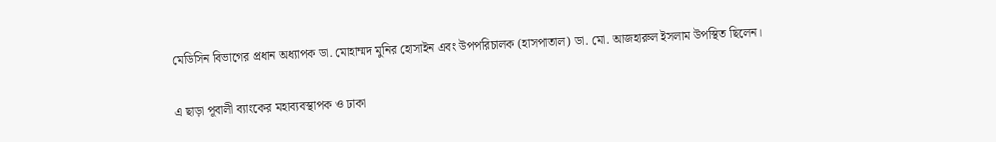মেডিসিন বিভাগের প্রধান অধ্যাপক ডা. মোহাম্মদ মুনির হোসাইন এবং উপপরিচালক (হাসপাতাল) ডা. মো. আজহারুল ইসলাম উপস্থিত ছিলেন।

এ ছাড়া পূবালী ব্যাংকের মহাব্যবস্থাপক ও ঢাকা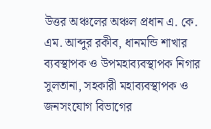উত্তর অঞ্চলের অঞ্চল প্রধান এ. কে. এম. আব্দুর রকীব, ধানমন্ডি শাখার ব্যবস্থাপক ও উপমহাব্যবস্থাপক নিগার সুলতানা, সহকারী মহাব্যবস্থাপক ও জনসংযোগ বিভাগের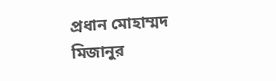প্রধান মোহাম্মদ মিজানুর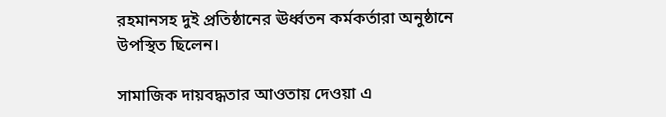রহমানসহ দুই প্রতিষ্ঠানের ঊর্ধ্বতন কর্মকর্তারা অনুষ্ঠানে উপস্থিত ছিলেন।

সামাজিক দায়বদ্ধতার আওতায় দেওয়া এ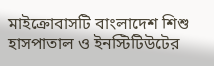মাইক্রোবাসটি বাংলাদেশ শিশু হাসপাতাল ও ইনস্টিটিউটের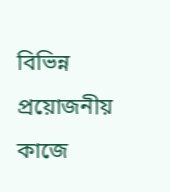বিভিন্ন প্রয়োজনীয় কাজে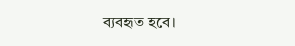ব্যবহৃত হবে।